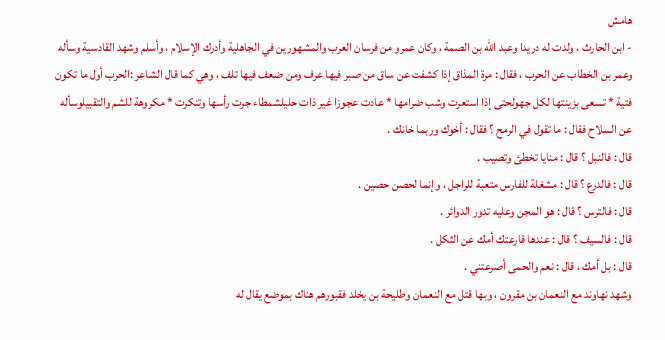هامش
- ابن الحارث ، ولدت له دريدا وعبد اللّه بن الصمة ، وكان عمرو من فرسان العرب والمشهورين في الجاهلية وأدرك الإسلام ، وأسلم وشهد القادسية وسأله وعمر بن الخطاب عن الحرب ، فقال : مرة المذاق إذا كشفت عن ساق من صبر فيها عرف ومن ضعف فيها تلف ، وهي كما قال الشاعر :الحرب أول ما تكون فتية * تسعى بزينتها لكل جهولحتى إذا استعرت وشب ضرامها * عادت عجوزا غير ذات حليلشمطاء جرت رأسها وتنكرت * مكروهة للشم والتقبيلوسأله عن السلاح فقال : ما تقول في الرمح ؟ فقال : أخوك وربما خانك .
قال : فالنبل ؟ قال : منايا تخطئ وتصيب .
قال : فالدرع ؟ قال : مشغلة للفارس متعبة للراجل ، وإنما لحصن حصين .
قال : فالترس ؟ قال : هو المجن وعليه تدور الدوائر .
قال : فالسيف ؟ قال : عندها قارعتك أمك عن الثكل .
قال : بل أمك ، قال : نعم والحمى أصرعتني .
وشهد نهاوند مع النعمان بن مقرون ، وبها قتل مع النعمان وطليحة بن يخلد فقبورهم هناك بموضع يقال له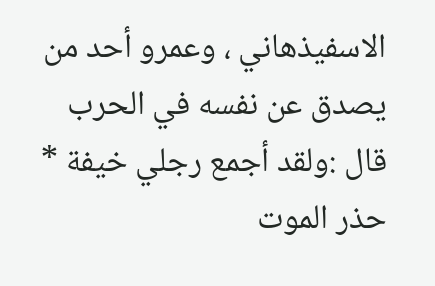الاسفيذهاني ، وعمرو أحد من يصدق عن نفسه في الحرب قال :ولقد أجمع رجلي خيفة * حذر الموت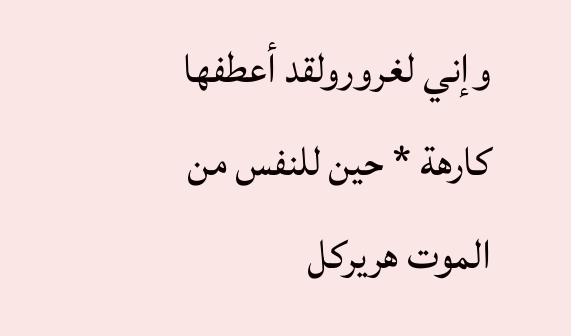وإني لغرورولقد أعطفها كارهة * حين للنفس من الموت هريركل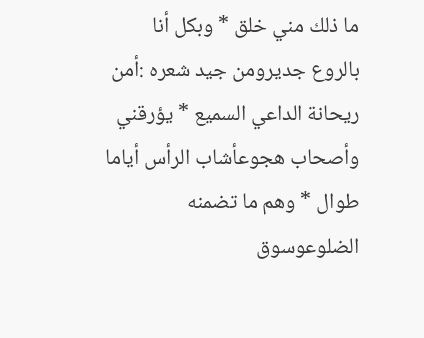ما ذلك مني خلق * وبكل أنا بالروع جديرومن جيد شعره :أمن ريحانة الداعي السميع * يؤرقني وأصحاب هجوعأشاب الرأس أياما طوال * وهم ما تضمنه الضلوعوسوق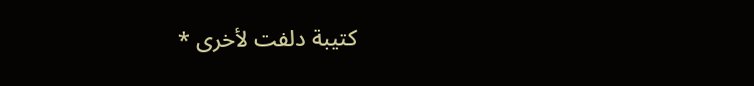كتيبة دلفت لأخرى *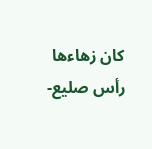كان زهاءها رأس صليع-